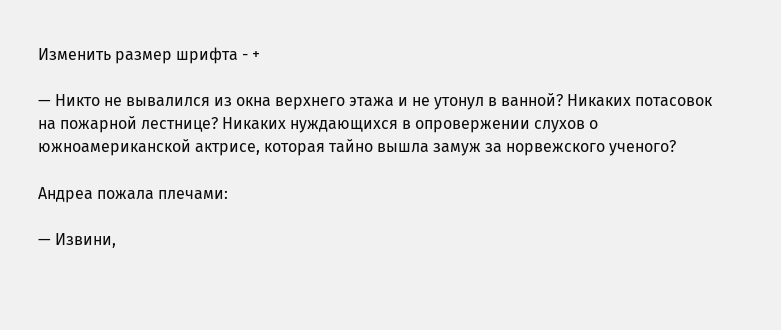Изменить размер шрифта - +

— Никто не вывалился из окна верхнего этажа и не утонул в ванной? Никаких потасовок на пожарной лестнице? Никаких нуждающихся в опровержении слухов о южноамериканской актрисе, которая тайно вышла замуж за норвежского ученого?

Андреа пожала плечами:

— Извини,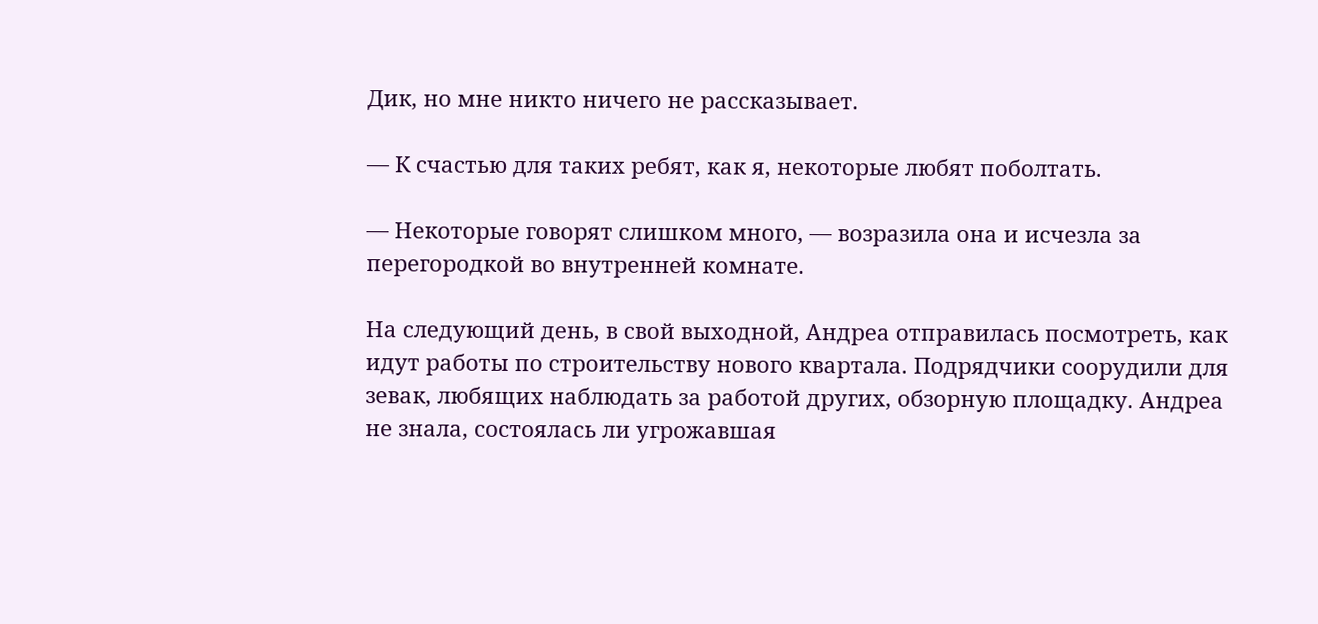Дик, но мне никто ничего не рассказывает.

— К счастью для таких ребят, как я, некоторые любят поболтать.

— Некоторые говорят слишком много, — возразила она и исчезла за перегородкой во внутренней комнате.

На следующий день, в свой выходной, Андреа отправилась посмотреть, как идут работы по строительству нового квартала. Подрядчики соорудили для зевак, любящих наблюдать за работой других, обзорную площадку. Андреа не знала, состоялась ли угрожавшая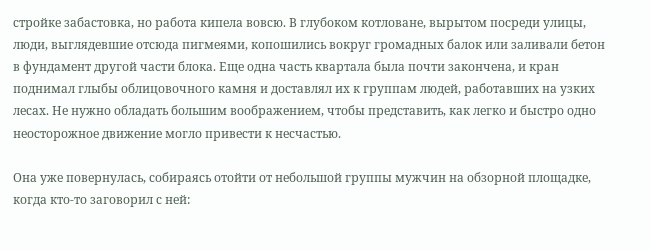стройке забастовка, но работа кипела вовсю. В глубоком котловане, вырытом посреди улицы, люди, выглядевшие отсюда пигмеями, копошились вокруг громадных балок или заливали бетон в фундамент другой части блока. Еще одна часть квартала была почти закончена, и кран поднимал глыбы облицовочного камня и доставлял их к группам людей, работавших на узких лесах. Не нужно обладать большим воображением, чтобы представить, как легко и быстро одно неосторожное движение могло привести к несчастью.

Она уже повернулась, собираясь отойти от небольшой группы мужчин на обзорной площадке, когда кто-то заговорил с ней: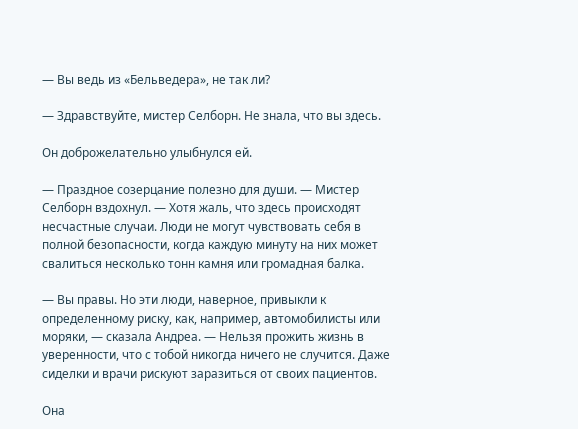— Вы ведь из «Бельведера», не так ли?

— Здравствуйте, мистер Селборн. Не знала, что вы здесь.

Он доброжелательно улыбнулся ей.

— Праздное созерцание полезно для души. — Мистер Селборн вздохнул. — Хотя жаль, что здесь происходят несчастные случаи. Люди не могут чувствовать себя в полной безопасности, когда каждую минуту на них может свалиться несколько тонн камня или громадная балка.

— Вы правы. Но эти люди, наверное, привыкли к определенному риску, как, например, автомобилисты или моряки, — сказала Андреа. — Нельзя прожить жизнь в уверенности, что с тобой никогда ничего не случится. Даже сиделки и врачи рискуют заразиться от своих пациентов.

Она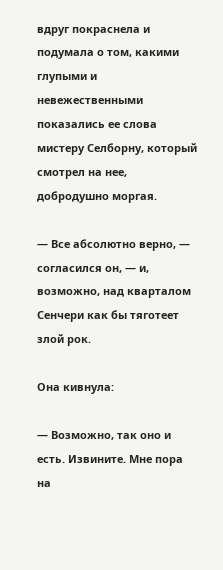вдруг покраснела и подумала о том, какими глупыми и невежественными показались ее слова мистеру Селборну, который смотрел на нее, добродушно моргая.

— Все абсолютно верно, — согласился он, — и, возможно, над кварталом Сенчери как бы тяготеет злой рок.

Она кивнула:

— Возможно, так оно и есть. Извините. Мне пора на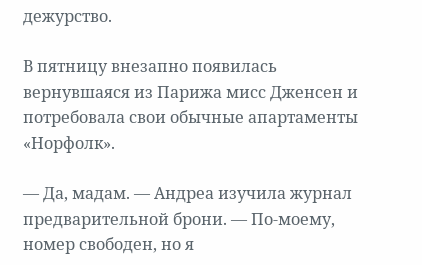дежурство.

В пятницу внезапно появилась вернувшаяся из Парижа мисс Дженсен и потребовала свои обычные апартаменты «Норфолк».

— Да, мадам. — Андреа изучила журнал предварительной брони. — По-моему, номер свободен, но я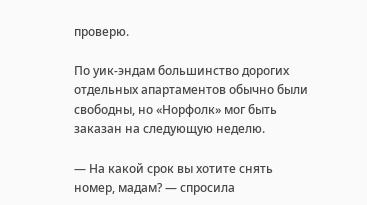проверю.

По уик-эндам большинство дорогих отдельных апартаментов обычно были свободны, но «Норфолк» мог быть заказан на следующую неделю.

— На какой срок вы хотите снять номер, мадам? — спросила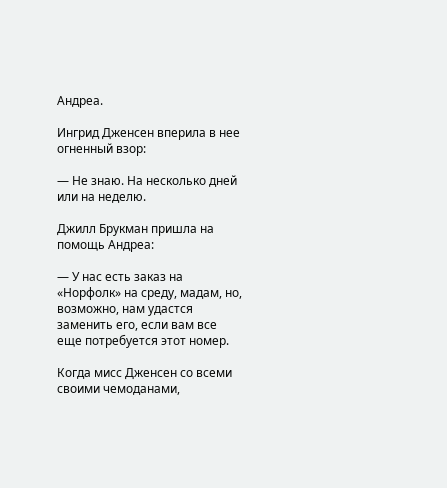Андреа.

Ингрид Дженсен вперила в нее огненный взор:

— Не знаю. На несколько дней или на неделю.

Джилл Брукман пришла на помощь Андреа:

— У нас есть заказ на «Норфолк» на среду, мадам, но, возможно, нам удастся заменить его, если вам все еще потребуется этот номер.

Когда мисс Дженсен со всеми своими чемоданами,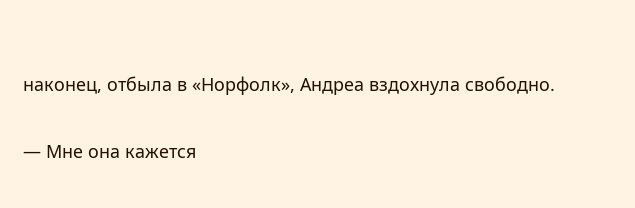наконец, отбыла в «Норфолк», Андреа вздохнула свободно.

— Мне она кажется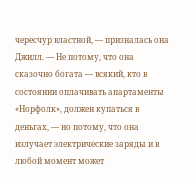чересчур властной, — призналась она Джилл. — Не потому, что она сказочно богата — всякий, кто в состоянии оплачивать апартаменты «Норфолк», должен купаться в деньгах, — но потому, что она излучает электрические заряды и в любой момент может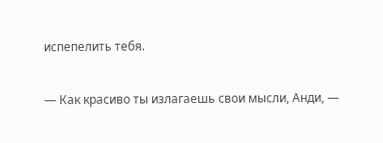испепелить тебя.

— Как красиво ты излагаешь свои мысли, Анди, —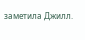заметила Джилл.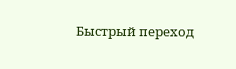Быстрый переход